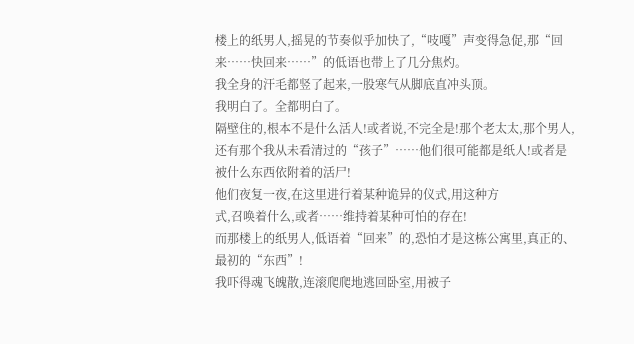楼上的纸男人,摇晃的节奏似乎加快了,“吱嘎”声变得急促,那“回来……快回来……”的低语也带上了几分焦灼。
我全身的汗毛都竖了起来,一股寒气从脚底直冲头顶。
我明白了。全都明白了。
隔壁住的,根本不是什么活人!或者说,不完全是!那个老太太,那个男人,还有那个我从未看清过的“孩子”……他们很可能都是纸人!或者是被什么东西依附着的活尸!
他们夜复一夜,在这里进行着某种诡异的仪式,用这种方
式,召唤着什么,或者……维持着某种可怕的存在!
而那楼上的纸男人,低语着“回来”的,恐怕才是这栋公寓里,真正的、最初的“东西”!
我吓得魂飞魄散,连滚爬爬地逃回卧室,用被子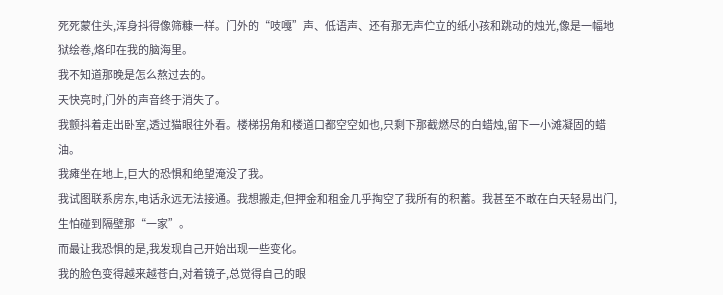死死蒙住头,浑身抖得像筛糠一样。门外的“吱嘎”声、低语声、还有那无声伫立的纸小孩和跳动的烛光,像是一幅地狱绘卷,烙印在我的脑海里。
我不知道那晚是怎么熬过去的。
天快亮时,门外的声音终于消失了。
我颤抖着走出卧室,透过猫眼往外看。楼梯拐角和楼道口都空空如也,只剩下那截燃尽的白蜡烛,留下一小滩凝固的蜡油。
我瘫坐在地上,巨大的恐惧和绝望淹没了我。
我试图联系房东,电话永远无法接通。我想搬走,但押金和租金几乎掏空了我所有的积蓄。我甚至不敢在白天轻易出门,生怕碰到隔壁那“一家”。
而最让我恐惧的是,我发现自己开始出现一些变化。
我的脸色变得越来越苍白,对着镜子,总觉得自己的眼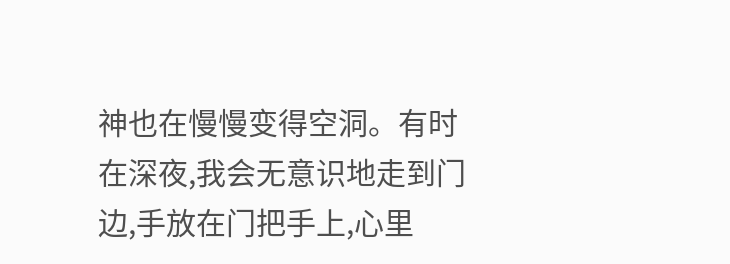神也在慢慢变得空洞。有时在深夜,我会无意识地走到门边,手放在门把手上,心里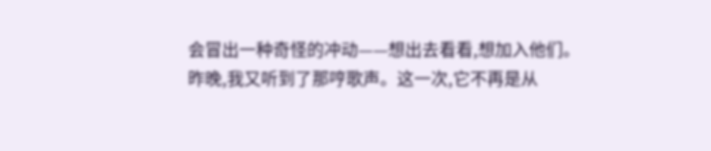会冒出一种奇怪的冲动——想出去看看,想加入他们。
昨晚,我又听到了那哼歌声。这一次,它不再是从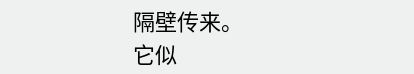隔壁传来。
它似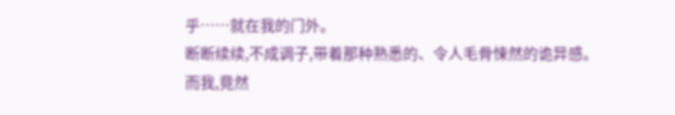乎……就在我的门外。
断断续续,不成调子,带着那种熟悉的、令人毛骨悚然的诡异感。
而我,竟然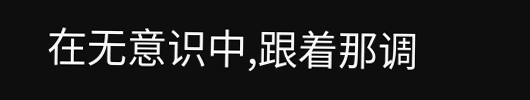在无意识中,跟着那调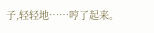子,轻轻地……哼了起来。